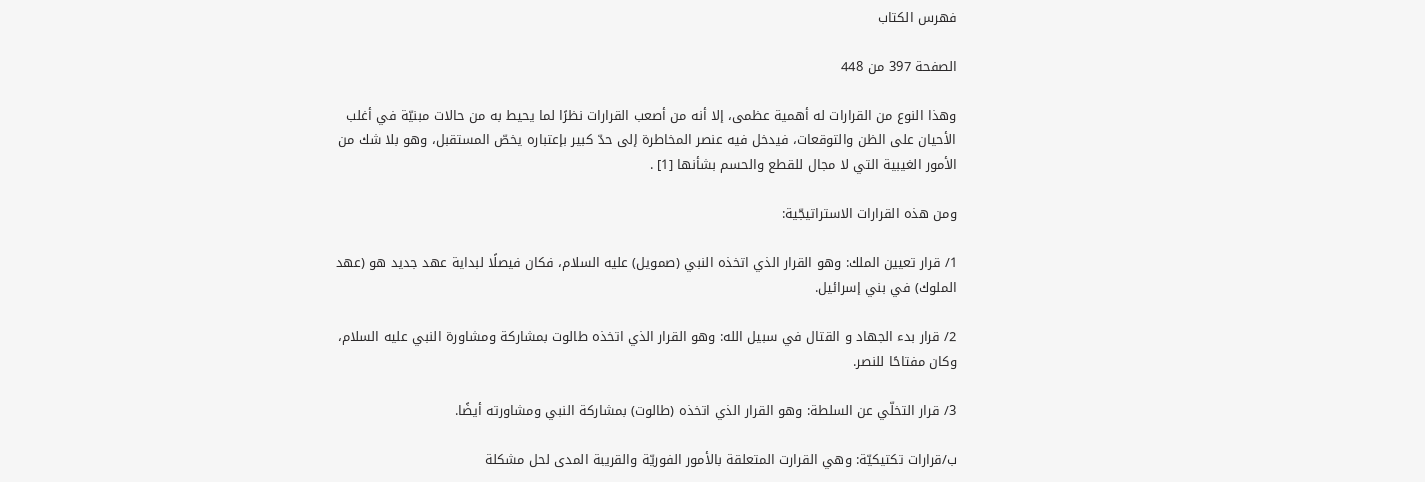فهرس الكتاب

الصفحة 397 من 448

وهذا النوع من القرارات له أهمية عظمى، إلا أنه من أصعب القرارات نظرًا لما يحيط به من حالات مبنيّة في أغلب الأحيان على الظن والتوقعات، فيدخل فيه عنصر المخاطرة إلى حدّ كبير بإعتباره يخصّ المستقبل، وهو بلا شك من الأمور الغيبية التي لا مجال للقطع والحسم بشأنها [1] .

ومن هذه القرارات الاستراتيجّية:

1/ قرار تعيين الملك: وهو القرار الذي اتخذه النبي (صمويل) عليه السلام، فكان فيصلًا لبداية عهد جديد هو (عهد الملوك) في بني إسرائيل.

2/ قرار بدء الجهاد و القتال في سبيل الله: وهو القرار الذي اتخذه طالوت بمشاركة ومشاورة النبي عليه السلام، وكان مفتاحًا للنصر.

3/ قرار التخلّي عن السلطة: وهو القرار الذي اتخذه (طالوت) بمشاركة النبي ومشاورته أيضًا.

ب/قرارات تكتيكيّة: وهي القرارت المتعلقة بالأمور الفوريّة والقريبة المدى لحل مشكلة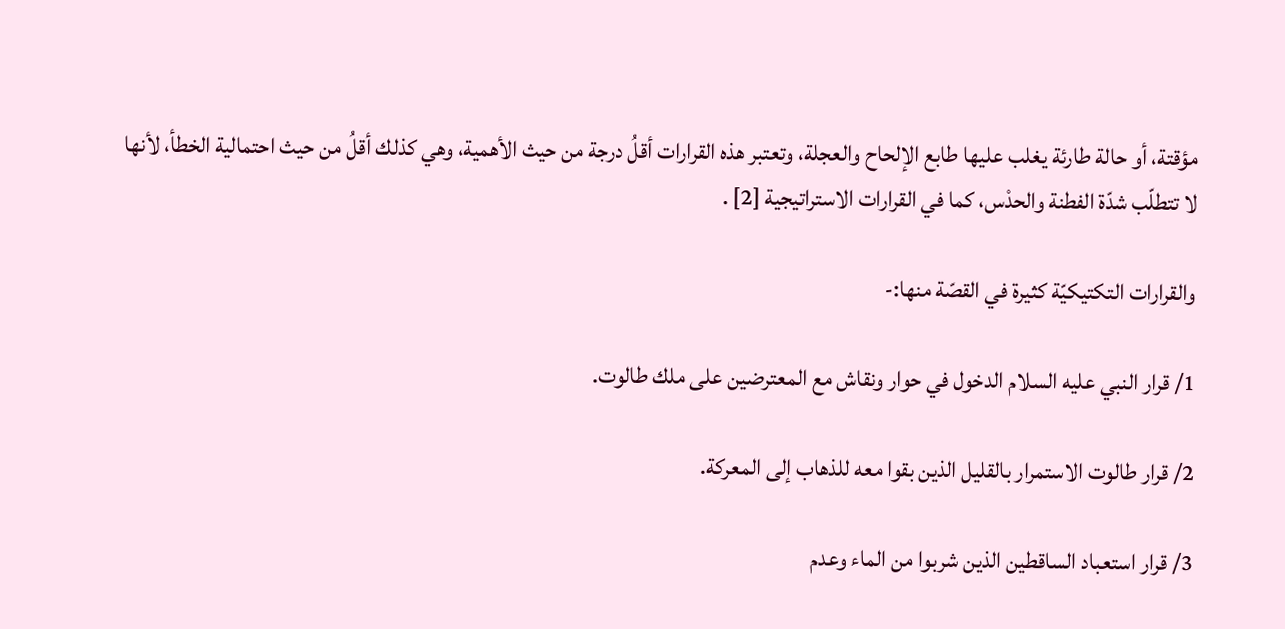مؤقتة، أو حالة طارئة يغلب عليها طابع الإلحاح والعجلة، وتعتبر هذه القرارات أقلُ درجة من حيث الأهمية، وهي كذلك أقلُ من حيث احتمالية الخطأ، لأنها لا تتطلّب شدّة الفطنة والحدْس، كما في القرارات الاستراتيجية [2] .

والقرارات التكتيكيّة كثيرة في القصّة منها:-

1/ قرار النبي عليه السلام الدخول في حوار ونقاش مع المعترضين على ملك طالوت.

2/ قرار طالوت الاستمرار بالقليل الذين بقوا معه للذهاب إلى المعركة.

3/ قرار استعباد الساقطين الذين شربوا من الماء وعدم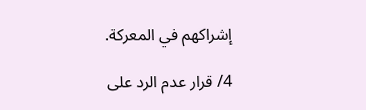إشراكهم في المعركة.

4/ قرار عدم الرد على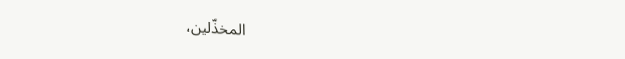المخذّلين،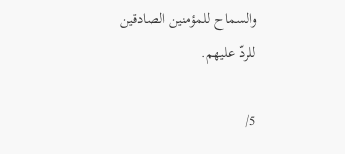والسماح للمؤمنين الصادقين للردّ عليهم.

5/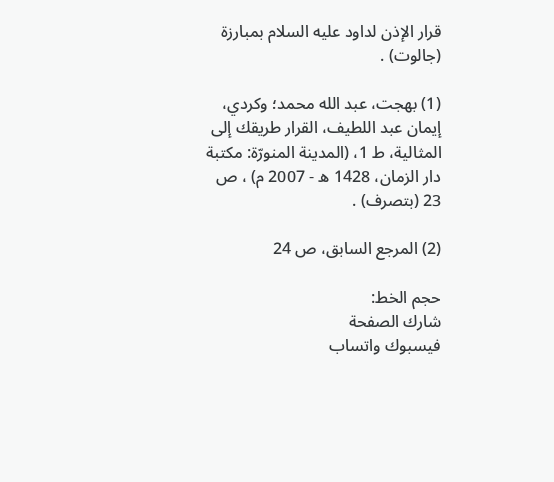قرار الإذن لداود عليه السلام بمبارزة (جالوت) .

(1) بهجت، عبد الله محمد؛ وكردي، إيمان عبد اللطيف، القرار طريقك إلى المثالية، ط 1، (المدينة المنورّة: مكتبة دار الزمان، 1428 ه - 2007 م) ، ص 23 (بتصرف) .

(2) المرجع السابق، ص 24

حجم الخط:
شارك الصفحة
فيسبوك واتساب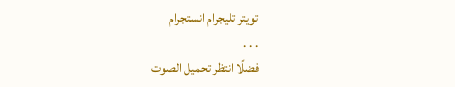تويتر تليجرام انستجرام
. . .
فضلًا انتظر تحميل الصوت